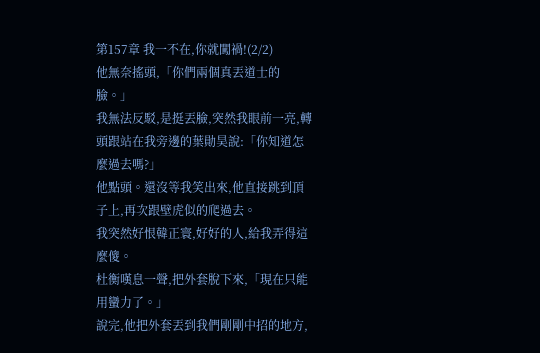第157章 我一不在,你就闖禍!(2/2)
他無奈搖頭,「你們兩個真丟道士的臉。」
我無法反駁,是挺丟臉,突然我眼前一亮,轉頭跟站在我旁邊的葉勛昊說:「你知道怎麼過去嗎?」
他點頭。還沒等我笑出來,他直接跳到頂子上,再次跟壁虎似的爬過去。
我突然好恨韓正寰,好好的人,給我弄得這麼傻。
杜衡嘆息一聲,把外套脫下來,「現在只能用蠻力了。」
說完,他把外套丟到我們剛剛中招的地方,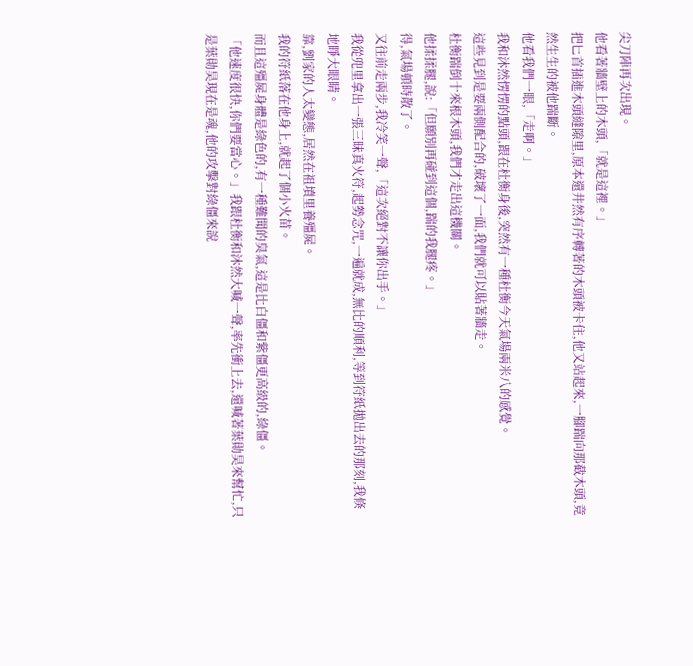尖刀陣再次出現。
他看著牆壁上的木頭,「就是這裡。」
把匕首插進木頭縫隙里,原本還井然有序轉著的木頭被卡住,他又站起來,一腳踹向那截木頭,竟然生生的被他踹斷。
他看我們一眼,「走啊。」
我和沐然愣愣的點頭,跟在杜衡身後,突然有一種杜衡今天氣場兩米八的感覺。
這些見到是要兩側配合的,破壞了一面,我們就可以貼著牆走。
杜衡踹倒十來根木頭,我們才走出這機關。
他揉揉腿,說:「但願別再碰到這個,踹的我腿疼。」
得,氣場頓時散了。
又往前走兩步,我冷笑一聲,「這次絕對不讓你出手。」
我從兜里拿出一張三昧真火符,起勢念咒,一遍就成,無比的順利,等到符紙拋出去的那刻,我倏地睜大眼睛。
靠,劉家的人太變態,居然在祖墳里養殭屍。
我的符紙落在他身上,就起了個小火苗。
而且這殭屍身體是綠色的,有一種難聞的臭氣,這是比白僵和紫僵更高級的,綠僵。
「他速度很快,你們要當心。」我跟杜衡和沐然大喊一聲,率先衝上去,還喊著葉勛昊來幫忙,只是葉勛昊現在是魂,他的攻擊對綠僵來說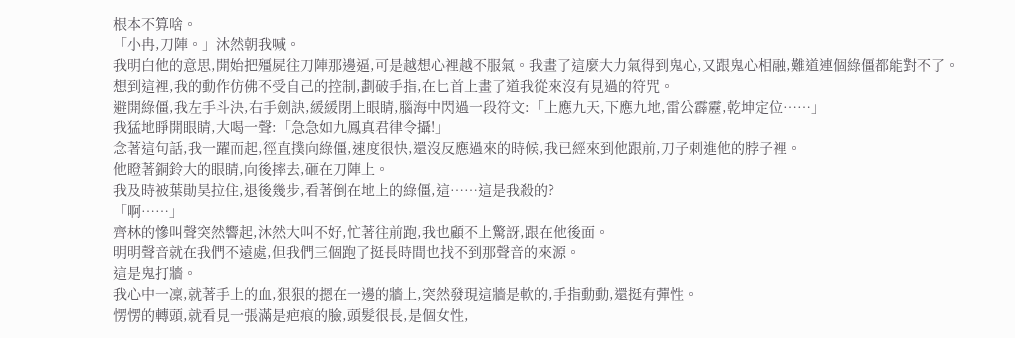根本不算啥。
「小冉,刀陣。」沐然朝我喊。
我明白他的意思,開始把殭屍往刀陣那邊逼,可是越想心裡越不服氣。我畫了這麼大力氣得到鬼心,又跟鬼心相融,難道連個綠僵都能對不了。
想到這裡,我的動作仿佛不受自己的控制,劃破手指,在匕首上畫了道我從來沒有見過的符咒。
避開綠僵,我左手斗決,右手劍訣,緩緩閉上眼睛,腦海中閃過一段符文:「上應九天,下應九地,雷公霹靂,乾坤定位……」
我猛地睜開眼睛,大喝一聲:「急急如九鳳真君律令攝!」
念著這句話,我一躍而起,徑直撲向綠僵,速度很快,還沒反應過來的時候,我已經來到他跟前,刀子刺進他的脖子裡。
他瞪著銅鈴大的眼睛,向後摔去,砸在刀陣上。
我及時被葉勛昊拉住,退後幾步,看著倒在地上的綠僵,這……這是我殺的?
「啊……」
齊林的慘叫聲突然響起,沐然大叫不好,忙著往前跑,我也顧不上驚訝,跟在他後面。
明明聲音就在我們不遠處,但我們三個跑了挺長時間也找不到那聲音的來源。
這是鬼打牆。
我心中一凜,就著手上的血,狠狠的摁在一邊的牆上,突然發現這牆是軟的,手指動動,還挺有彈性。
愣愣的轉頭,就看見一張滿是疤痕的臉,頭髮很長,是個女性,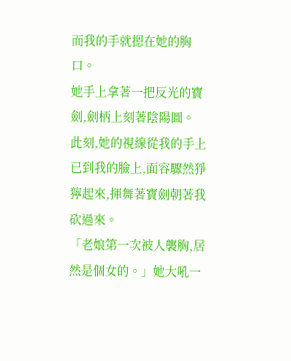而我的手就摁在她的胸口。
她手上拿著一把反光的寶劍,劍柄上刻著陰陽圖。
此刻,她的視線從我的手上已到我的臉上,面容驟然猙獰起來,揮舞著寶劍朝著我砍過來。
「老娘第一次被人襲胸,居然是個女的。」她大吼一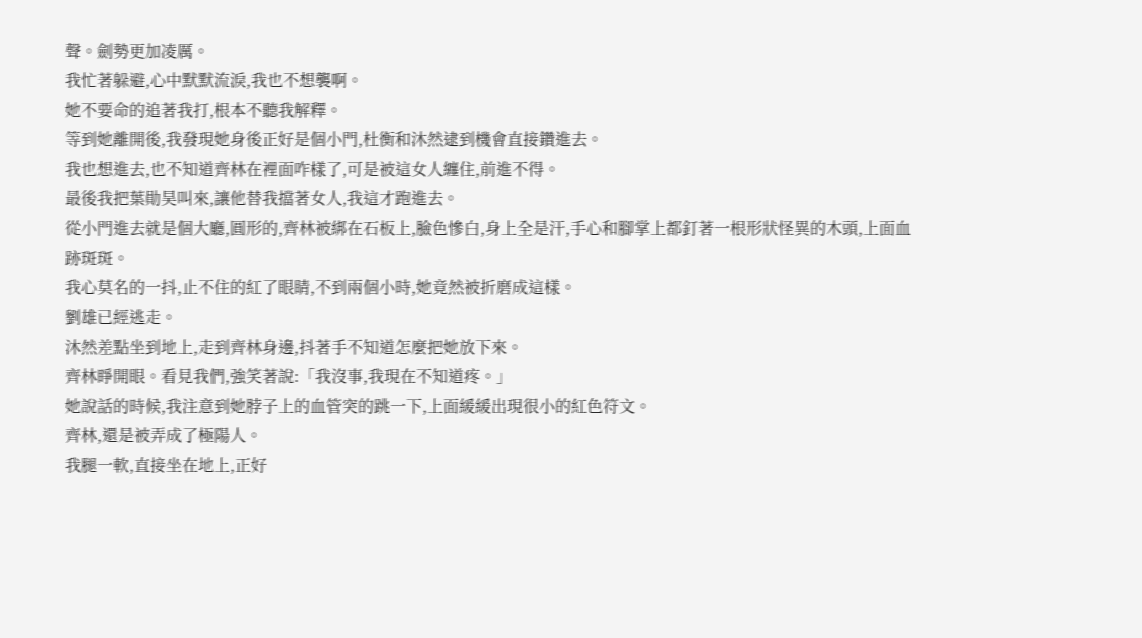聲。劍勢更加凌厲。
我忙著躲避,心中默默流淚,我也不想襲啊。
她不要命的追著我打,根本不聽我解釋。
等到她離開後,我發現她身後正好是個小門,杜衡和沐然逮到機會直接鑽進去。
我也想進去,也不知道齊林在裡面咋樣了,可是被這女人纏住,前進不得。
最後我把葉勛昊叫來,讓他替我擋著女人,我這才跑進去。
從小門進去就是個大廳,圓形的,齊林被綁在石板上,臉色慘白,身上全是汗,手心和腳掌上都釘著一根形狀怪異的木頭,上面血跡斑斑。
我心莫名的一抖,止不住的紅了眼睛,不到兩個小時,她竟然被折磨成這樣。
劉雄已經逃走。
沐然差點坐到地上,走到齊林身邊,抖著手不知道怎麼把她放下來。
齊林睜開眼。看見我們,強笑著說:「我沒事,我現在不知道疼。」
她說話的時候,我注意到她脖子上的血管突的跳一下,上面緩緩出現很小的紅色符文。
齊林,還是被弄成了極陽人。
我腿一軟,直接坐在地上,正好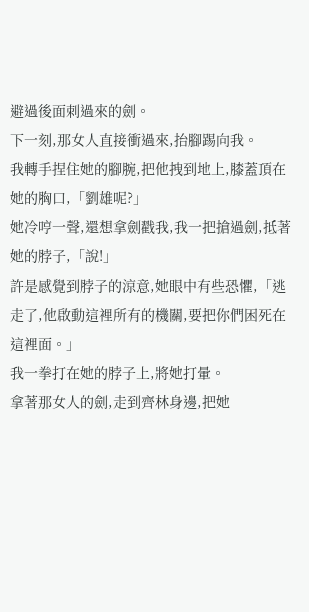避過後面刺過來的劍。
下一刻,那女人直接衝過來,抬腳踢向我。
我轉手捏住她的腳腕,把他拽到地上,膝蓋頂在她的胸口,「劉雄呢?」
她冷哼一聲,還想拿劍戳我,我一把搶過劍,抵著她的脖子,「說!」
許是感覺到脖子的涼意,她眼中有些恐懼,「逃走了,他啟動這裡所有的機關,要把你們困死在這裡面。」
我一拳打在她的脖子上,將她打暈。
拿著那女人的劍,走到齊林身邊,把她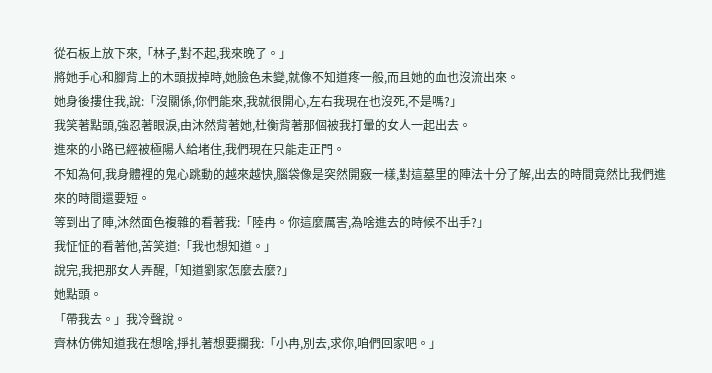從石板上放下來,「林子,對不起,我來晚了。」
將她手心和腳背上的木頭拔掉時,她臉色未變,就像不知道疼一般,而且她的血也沒流出來。
她身後摟住我,說:「沒關係,你們能來,我就很開心,左右我現在也沒死,不是嗎?」
我笑著點頭,強忍著眼淚,由沐然背著她,杜衡背著那個被我打暈的女人一起出去。
進來的小路已經被極陽人給堵住,我們現在只能走正門。
不知為何,我身體裡的鬼心跳動的越來越快,腦袋像是突然開竅一樣,對這墓里的陣法十分了解,出去的時間竟然比我們進來的時間還要短。
等到出了陣,沐然面色複雜的看著我:「陸冉。你這麼厲害,為啥進去的時候不出手?」
我怔怔的看著他,苦笑道:「我也想知道。」
說完,我把那女人弄醒,「知道劉家怎麼去麼?」
她點頭。
「帶我去。」我冷聲說。
齊林仿佛知道我在想啥,掙扎著想要攔我:「小冉,別去,求你,咱們回家吧。」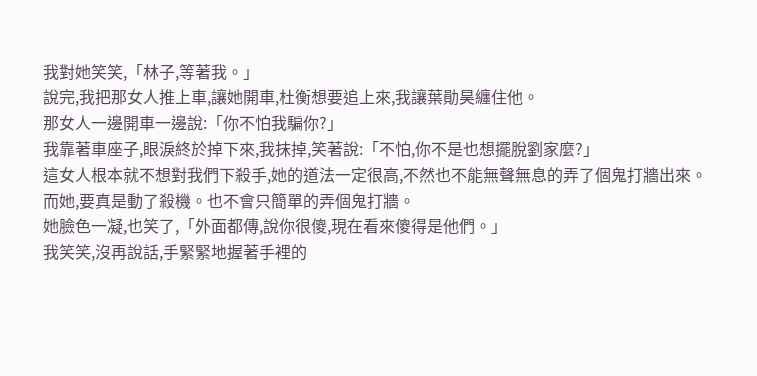我對她笑笑,「林子,等著我。」
說完,我把那女人推上車,讓她開車,杜衡想要追上來,我讓葉勛昊纏住他。
那女人一邊開車一邊說:「你不怕我騙你?」
我靠著車座子,眼淚終於掉下來,我抹掉,笑著說:「不怕,你不是也想擺脫劉家麼?」
這女人根本就不想對我們下殺手,她的道法一定很高,不然也不能無聲無息的弄了個鬼打牆出來。
而她,要真是動了殺機。也不會只簡單的弄個鬼打牆。
她臉色一凝,也笑了,「外面都傳,說你很傻,現在看來傻得是他們。」
我笑笑,沒再說話,手緊緊地握著手裡的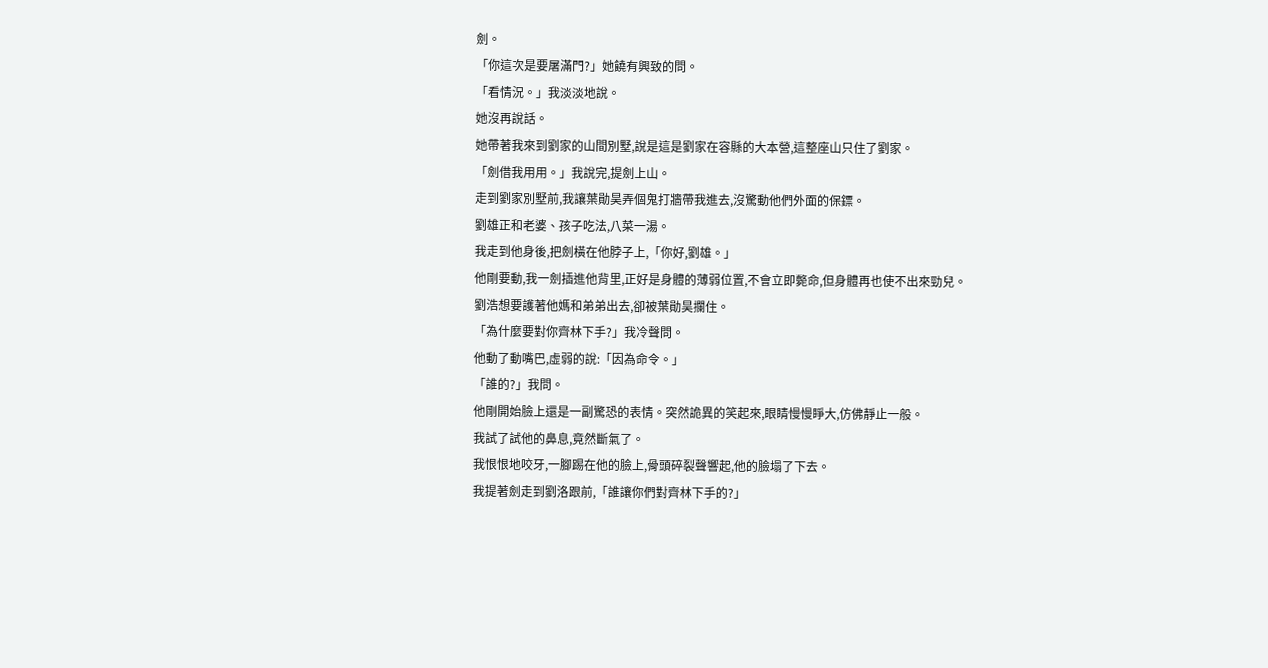劍。
「你這次是要屠滿門?」她饒有興致的問。
「看情況。」我淡淡地說。
她沒再說話。
她帶著我來到劉家的山間別墅,說是這是劉家在容縣的大本營,這整座山只住了劉家。
「劍借我用用。」我說完,提劍上山。
走到劉家別墅前,我讓葉勛昊弄個鬼打牆帶我進去,沒驚動他們外面的保鏢。
劉雄正和老婆、孩子吃法,八菜一湯。
我走到他身後,把劍橫在他脖子上,「你好,劉雄。」
他剛要動,我一劍插進他背里,正好是身體的薄弱位置,不會立即斃命,但身體再也使不出來勁兒。
劉浩想要護著他媽和弟弟出去,卻被葉勛昊攔住。
「為什麼要對你齊林下手?」我冷聲問。
他動了動嘴巴,虛弱的說:「因為命令。」
「誰的?」我問。
他剛開始臉上還是一副驚恐的表情。突然詭異的笑起來,眼睛慢慢睜大,仿佛靜止一般。
我試了試他的鼻息,竟然斷氣了。
我恨恨地咬牙,一腳踢在他的臉上,骨頭碎裂聲響起,他的臉塌了下去。
我提著劍走到劉洛跟前,「誰讓你們對齊林下手的?」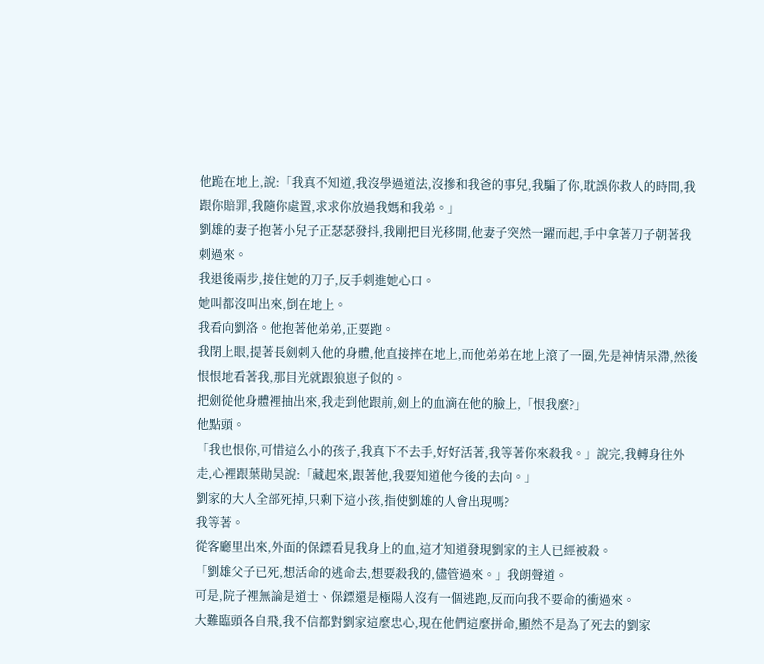他跪在地上,說:「我真不知道,我沒學過道法,沒摻和我爸的事兒,我騙了你,耽誤你救人的時間,我跟你賠罪,我隨你處置,求求你放過我媽和我弟。」
劉雄的妻子抱著小兒子正瑟瑟發抖,我剛把目光移開,他妻子突然一躍而起,手中拿著刀子朝著我刺過來。
我退後兩步,接住她的刀子,反手刺進她心口。
她叫都沒叫出來,倒在地上。
我看向劉洛。他抱著他弟弟,正要跑。
我閉上眼,提著長劍刺入他的身體,他直接摔在地上,而他弟弟在地上滾了一圈,先是神情呆滯,然後恨恨地看著我,那目光就跟狼崽子似的。
把劍從他身體裡抽出來,我走到他跟前,劍上的血滴在他的臉上,「恨我麼?」
他點頭。
「我也恨你,可惜這么小的孩子,我真下不去手,好好活著,我等著你來殺我。」說完,我轉身往外走,心裡跟葉勛昊說:「藏起來,跟著他,我要知道他今後的去向。」
劉家的大人全部死掉,只剩下這小孩,指使劉雄的人會出現嗎?
我等著。
從客廳里出來,外面的保鏢看見我身上的血,這才知道發現劉家的主人已經被殺。
「劉雄父子已死,想活命的逃命去,想要殺我的,儘管過來。」我朗聲道。
可是,院子裡無論是道士、保鏢還是極陽人沒有一個逃跑,反而向我不要命的衝過來。
大難臨頭各自飛,我不信都對劉家這麼忠心,現在他們這麼拼命,顯然不是為了死去的劉家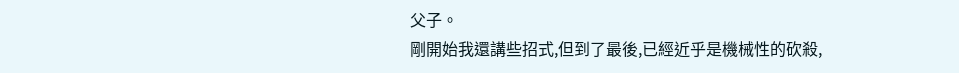父子。
剛開始我還講些招式,但到了最後,已經近乎是機械性的砍殺,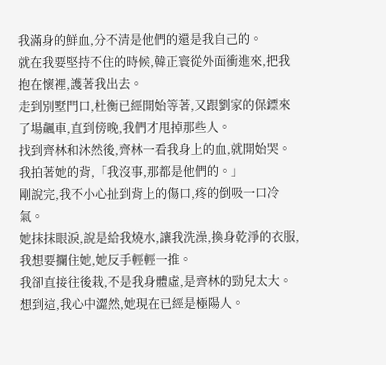我滿身的鮮血,分不清是他們的還是我自己的。
就在我要堅持不住的時候,韓正寰從外面衝進來,把我抱在懷裡,護著我出去。
走到別墅門口,杜衡已經開始等著,又跟劉家的保鏢來了場飆車,直到傍晚,我們才甩掉那些人。
找到齊林和沐然後,齊林一看我身上的血,就開始哭。
我拍著她的背,「我沒事,那都是他們的。」
剛說完,我不小心扯到背上的傷口,疼的倒吸一口冷氣。
她抹抹眼淚,說是給我燒水,讓我洗澡,換身乾淨的衣服,我想要攔住她,她反手輕輕一推。
我卻直接往後栽,不是我身體虛,是齊林的勁兒太大。
想到這,我心中澀然,她現在已經是極陽人。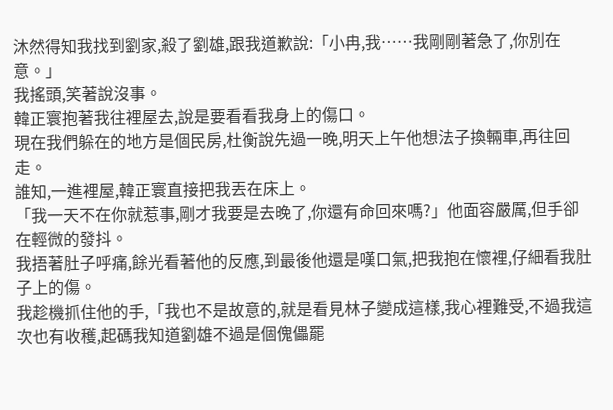沐然得知我找到劉家,殺了劉雄,跟我道歉說:「小冉,我……我剛剛著急了,你別在意。」
我搖頭,笑著說沒事。
韓正寰抱著我往裡屋去,說是要看看我身上的傷口。
現在我們躲在的地方是個民房,杜衡說先過一晚,明天上午他想法子換輛車,再往回走。
誰知,一進裡屋,韓正寰直接把我丟在床上。
「我一天不在你就惹事,剛才我要是去晚了,你還有命回來嗎?」他面容嚴厲,但手卻在輕微的發抖。
我捂著肚子呼痛,餘光看著他的反應,到最後他還是嘆口氣,把我抱在懷裡,仔細看我肚子上的傷。
我趁機抓住他的手,「我也不是故意的,就是看見林子變成這樣,我心裡難受,不過我這次也有收穫,起碼我知道劉雄不過是個傀儡罷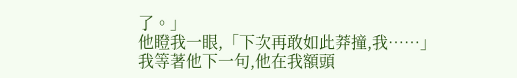了。」
他瞪我一眼,「下次再敢如此莽撞,我……」
我等著他下一句,他在我額頭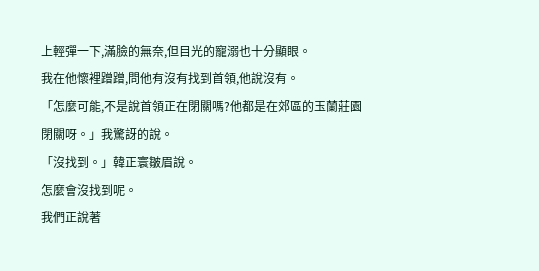上輕彈一下,滿臉的無奈,但目光的寵溺也十分顯眼。
我在他懷裡蹭蹭,問他有沒有找到首領,他說沒有。
「怎麼可能,不是說首領正在閉關嗎?他都是在郊區的玉蘭莊園閉關呀。」我驚訝的說。
「沒找到。」韓正寰皺眉說。
怎麼會沒找到呢。
我們正說著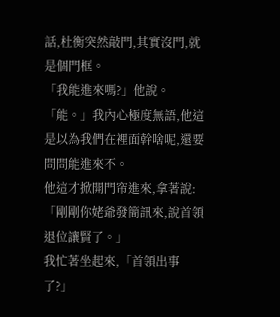話,杜衡突然敲門,其實沒門,就是個門框。
「我能進來嗎?」他說。
「能。」我內心極度無語,他這是以為我們在裡面幹啥呢,還要問問能進來不。
他這才掀開門帘進來,拿著說:「剛剛你姥爺發簡訊來,說首領退位讓賢了。」
我忙著坐起來,「首領出事了?」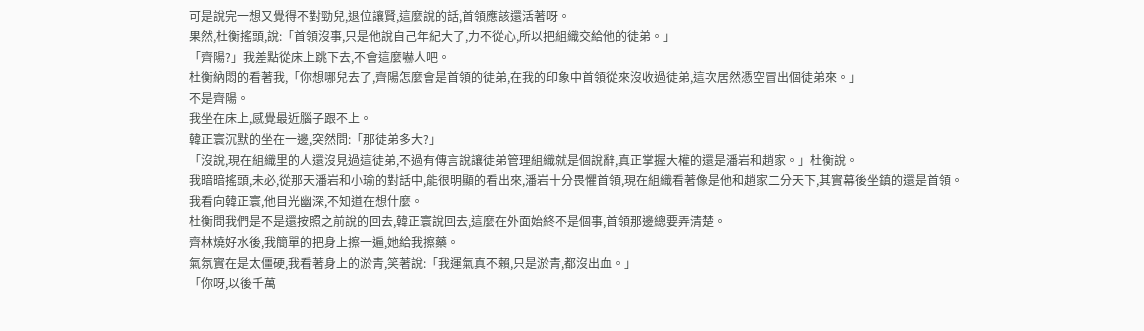可是說完一想又覺得不對勁兒,退位讓賢,這麼說的話,首領應該還活著呀。
果然,杜衡搖頭,說:「首領沒事,只是他說自己年紀大了,力不從心,所以把組織交給他的徒弟。」
「齊陽?」我差點從床上跳下去,不會這麼嚇人吧。
杜衡納悶的看著我,「你想哪兒去了,齊陽怎麼會是首領的徒弟,在我的印象中首領從來沒收過徒弟,這次居然憑空冒出個徒弟來。」
不是齊陽。
我坐在床上,感覺最近腦子跟不上。
韓正寰沉默的坐在一邊,突然問:「那徒弟多大?」
「沒說,現在組織里的人還沒見過這徒弟,不過有傳言說讓徒弟管理組織就是個說辭,真正掌握大權的還是潘岩和趙家。」杜衡說。
我暗暗搖頭,未必,從那天潘岩和小瑜的對話中,能很明顯的看出來,潘岩十分畏懼首領,現在組織看著像是他和趙家二分天下,其實幕後坐鎮的還是首領。
我看向韓正寰,他目光幽深,不知道在想什麼。
杜衡問我們是不是還按照之前說的回去,韓正寰說回去,這麼在外面始終不是個事,首領那邊總要弄清楚。
齊林燒好水後,我簡單的把身上擦一遍,她給我擦藥。
氣氛實在是太僵硬,我看著身上的淤青,笑著說:「我運氣真不賴,只是淤青,都沒出血。」
「你呀,以後千萬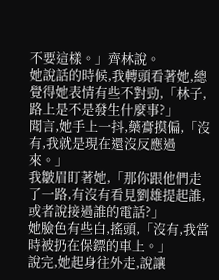不要這樣。」齊林說。
她說話的時候,我轉頭看著她,總覺得她表情有些不對勁,「林子,路上是不是發生什麼事?」
聞言,她手上一抖,藥膏摸偏,「沒有,我就是現在還沒反應過來。」
我皺眉盯著她,「那你跟他們走了一路,有沒有看見劉雄提起誰,或者說接過誰的電話?」
她臉色有些白,搖頭,「沒有,我當時被扔在保鏢的車上。」
說完,她起身往外走,說讓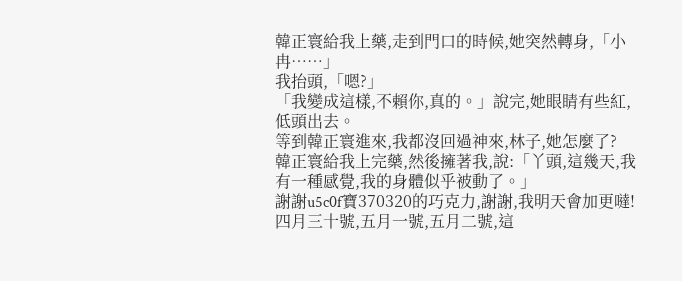韓正寰給我上藥,走到門口的時候,她突然轉身,「小冉……」
我抬頭,「嗯?」
「我變成這樣,不賴你,真的。」說完,她眼睛有些紅,低頭出去。
等到韓正寰進來,我都沒回過神來,林子,她怎麼了?
韓正寰給我上完藥,然後擁著我,說:「丫頭,這幾天,我有一種感覺,我的身體似乎被動了。」
謝謝u5c0f寶370320的巧克力,謝謝,我明天會加更噠!
四月三十號,五月一號,五月二號,這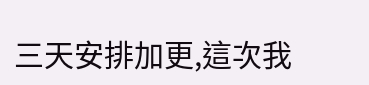三天安排加更,這次我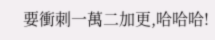要衝刺一萬二加更,哈哈哈!